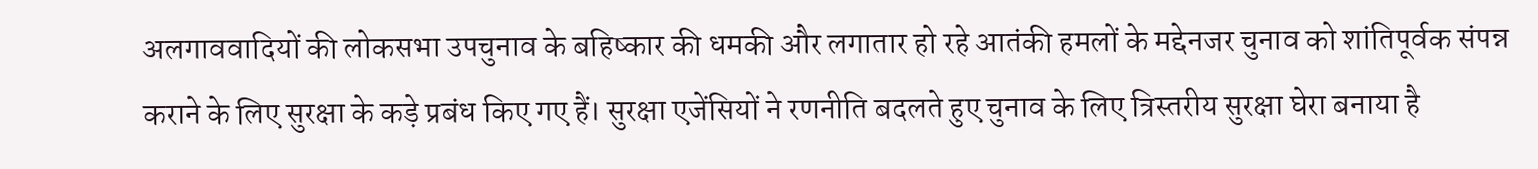अलगाववादियों की लोकसभा उपचुनाव के बहिष्कार की धमकी और लगातार हो रहे आतंकी हमलों के मद्देनजर चुनाव को शांतिपूर्वक संपन्न कराने के लिए सुरक्षा के कड़े प्रबंध किए गए हैं। सुरक्षा एजेंसियों ने रणनीति बदलते हुए चुनाव के लिए त्रिस्तरीय सुरक्षा घेरा बनाया है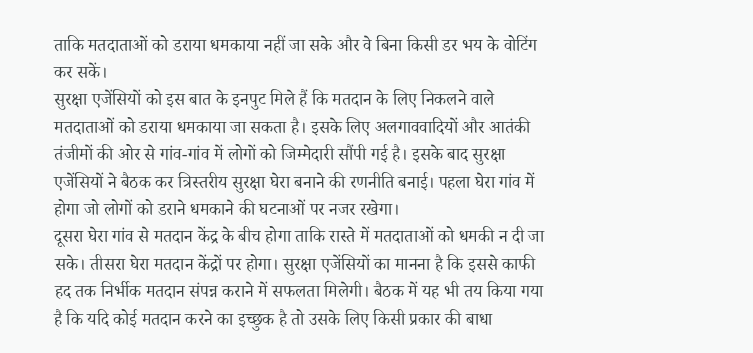ताकि मतदाताओं को डराया धमकाया नहीं जा सके और वे बिना किसी डर भय के वोटिंग कर सकें।
सुरक्षा एजेंसियों को इस बात के इनपुट मिले हैं कि मतदान के लिए निकलने वाले मतदाताओं को डराया धमकाया जा सकता है। इसके लिए अलगाववादियों और आतंकी तंजीमों की ओर से गांव-गांव में लोगों को जिम्मेदारी सौंपी गई है। इसके बाद सुरक्षा एजेंसियों ने बैठक कर त्रिस्तरीय सुरक्षा घेरा बनाने की रणनीति बनाई। पहला घेरा गांव में होगा जो लोगों को डराने धमकाने की घटनाओं पर नजर रखेगा।
दूसरा घेरा गांव से मतदान केंद्र के बीच होगा ताकि रास्ते में मतदाताओं को धमकी न दी जा सके। तीसरा घेरा मतदान केंद्रों पर होगा। सुरक्षा एजेंसियों का मानना है कि इससे काफी हद तक निर्भीक मतदान संपन्न कराने में सफलता मिलेगी। बैठक में यह भी तय किया गया है कि यदि कोई मतदान करने का इच्छुक है तो उसके लिए किसी प्रकार की बाधा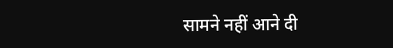सामने नहीं आने दी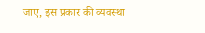जाए, इस प्रकार की व्यवस्था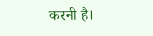करनी है।